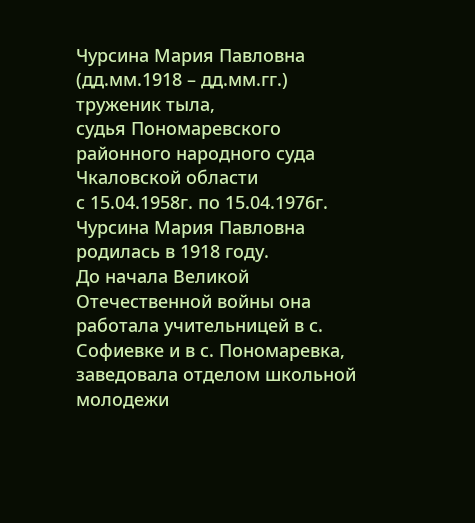Чурсина Мария Павловна
(дд.мм.1918 – дд.мм.гг.)
труженик тыла,
судья Пономаревского районного народного суда Чкаловской области
с 15.04.1958г. по 15.04.1976г.
Чурсина Мария Павловна родилась в 1918 году.
До начала Великой Отечественной войны она работала учительницей в с. Софиевке и в с. Пономаревка, заведовала отделом школьной молодежи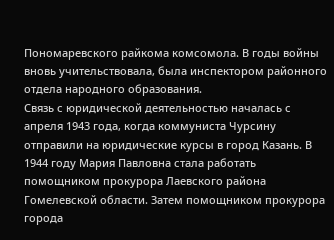Пономаревского райкома комсомола. В годы войны вновь учительствовала, была инспектором районного отдела народного образования.
Связь с юридической деятельностью началась с апреля 1943 года, когда коммуниста Чурсину отправили на юридические курсы в город Казань. В 1944 году Мария Павловна стала работать помощником прокурора Лаевского района Гомелевской области. Затем помощником прокурора города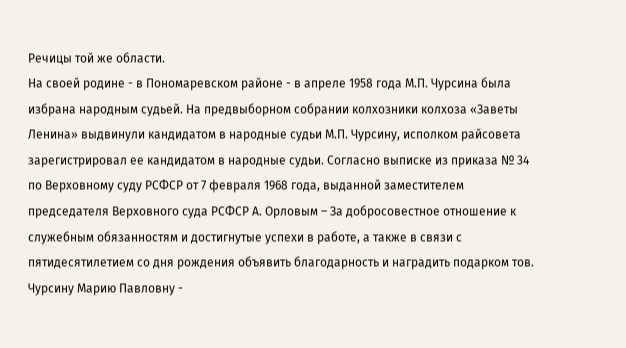Речицы той же области.
На своей родине - в Пономаревском районе - в апреле 1958 года М.П. Чурсина была избрана народным судьей. На предвыборном собрании колхозники колхоза «Заветы Ленина» выдвинули кандидатом в народные судьи М.П. Чурсину, исполком райсовета зарегистрировал ее кандидатом в народные судьи. Согласно выписке из приказа № 34 по Верховному суду РСФСР от 7 февраля 1968 года, выданной заместителем председателя Верховного суда РСФСР А. Орловым – За добросовестное отношение к служебным обязанностям и достигнутые успехи в работе, а также в связи с пятидесятилетием со дня рождения объявить благодарность и наградить подарком тов. Чурсину Марию Павловну -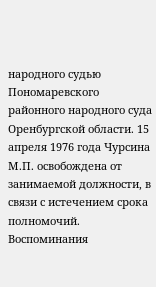народного судью Пономаревского районного народного суда Оренбургской области. 15 апреля 1976 года Чурсина М.П. освобождена от занимаемой должности, в связи с истечением срока полномочий.
Воспоминания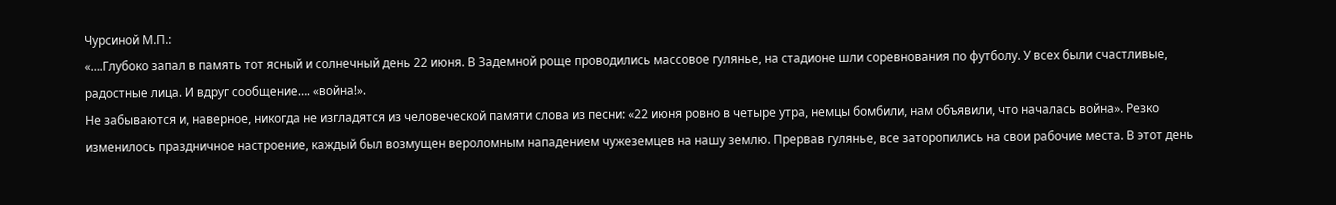Чурсиной М.П.:
«….Глубоко запал в память тот ясный и солнечный день 22 июня. В Задемной роще проводились массовое гулянье, на стадионе шли соревнования по футболу. У всех были счастливые, радостные лица. И вдруг сообщение…. «война!».
Не забываются и, наверное, никогда не изгладятся из человеческой памяти слова из песни: «22 июня ровно в четыре утра, немцы бомбили, нам объявили, что началась война». Резко изменилось праздничное настроение, каждый был возмущен вероломным нападением чужеземцев на нашу землю. Прервав гулянье, все заторопились на свои рабочие места. В этот день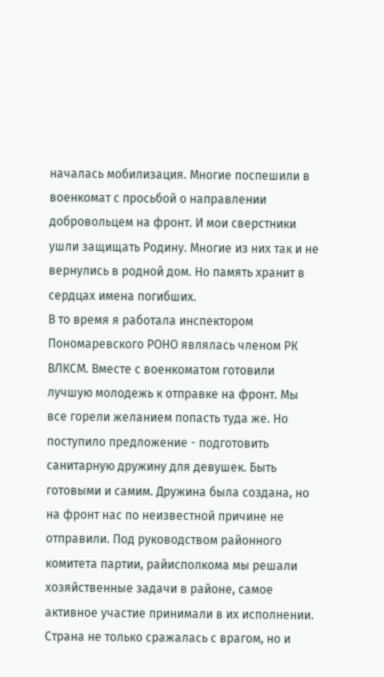началась мобилизация. Многие поспешили в военкомат с просьбой о направлении добровольцем на фронт. И мои сверстники ушли защищать Родину. Многие из них так и не вернулись в родной дом. Но память хранит в сердцах имена погибших.
В то время я работала инспектором Пономаревского РОНО являлась членом РК ВЛКСМ. Вместе с военкоматом готовили лучшую молодежь к отправке на фронт. Мы все горели желанием попасть туда же. Но поступило предложение - подготовить санитарную дружину для девушек. Быть готовыми и самим. Дружина была создана, но на фронт нас по неизвестной причине не отправили. Под руководством районного комитета партии, райисполкома мы решали хозяйственные задачи в районе, самое активное участие принимали в их исполнении.
Страна не только сражалась с врагом, но и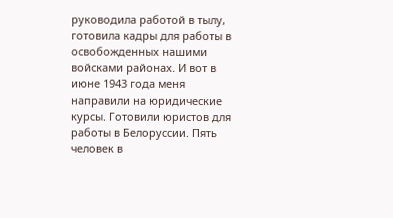руководила работой в тылу, готовила кадры для работы в освобожденных нашими войсками районах. И вот в июне 1943 года меня направили на юридические курсы. Готовили юристов для работы в Белоруссии. Пять человек в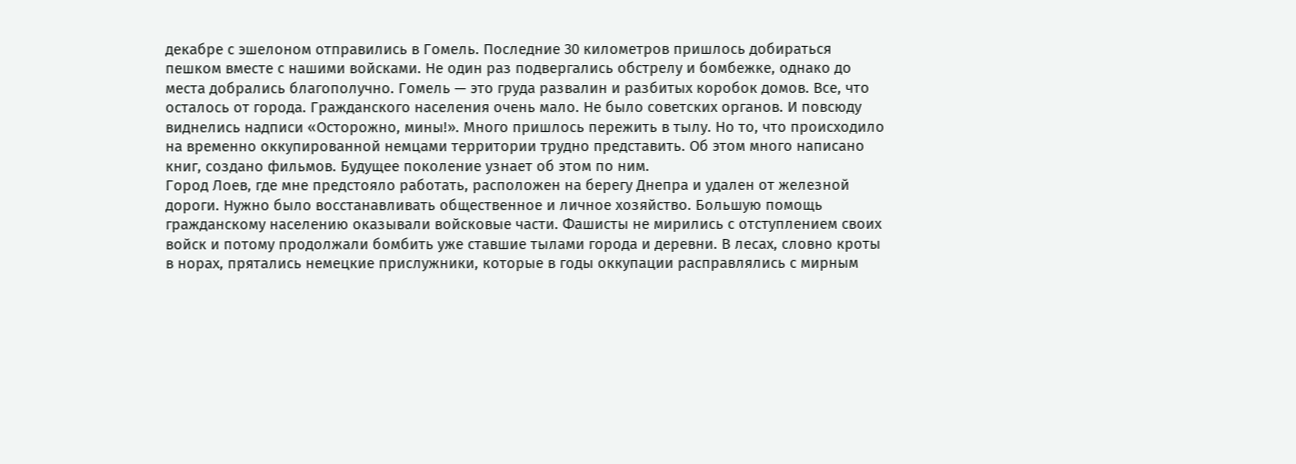декабре с эшелоном отправились в Гомель. Последние 30 километров пришлось добираться пешком вместе с нашими войсками. Не один раз подвергались обстрелу и бомбежке, однако до места добрались благополучно. Гомель — это груда развалин и разбитых коробок домов. Все, что осталось от города. Гражданского населения очень мало. Не было советских органов. И повсюду виднелись надписи «Осторожно, мины!». Много пришлось пережить в тылу. Но то, что происходило на временно оккупированной немцами территории трудно представить. Об этом много написано книг, создано фильмов. Будущее поколение узнает об этом по ним.
Город Лоев, где мне предстояло работать, расположен на берегу Днепра и удален от железной дороги. Нужно было восстанавливать общественное и личное хозяйство. Большую помощь гражданскому населению оказывали войсковые части. Фашисты не мирились с отступлением своих войск и потому продолжали бомбить уже ставшие тылами города и деревни. В лесах, словно кроты в норах, прятались немецкие прислужники, которые в годы оккупации расправлялись с мирным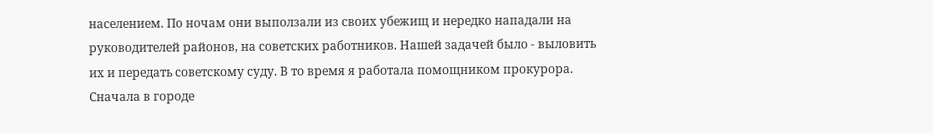населением. По ночам они выползали из своих убежищ и нередко нападали на руководителей районов, на советских работников. Нашей задачей было - выловить их и передать советскому суду. В то время я работала помощником прокурора. Сначала в городе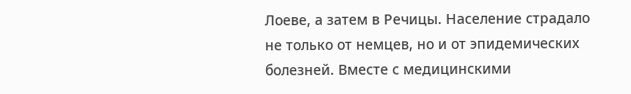Лоеве, а затем в Речицы. Население страдало не только от немцев, но и от эпидемических болезней. Вместе с медицинскими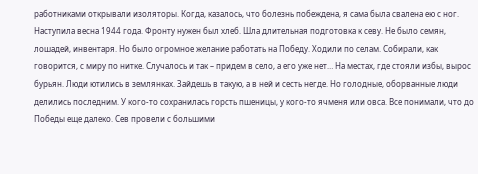работниками открывали изоляторы. Когда, казалось, что болезнь побеждена, я сама была свалена ею с ног.
Наступила весна 1944 года. Фронту нужен был хлеб. Шла длительная подготовка к севу. Не было семян, лошадей, инвентаря. Но было огромное желание работать на Победу. Ходили по селам. Собирали, как говорится, с миру по нитке. Случалось и так – придем в село, а его уже нет… На местах, где стояли избы, вырос бурьян. Люди ютились в землянках. Зайдешь в такую, а в ней и сесть негде. Но голодные, оборванные люди делились последним. У кого-то сохранилась горсть пшеницы, у кого-то ячменя или овса. Все понимали, что до Победы еще далеко. Сев провели с большими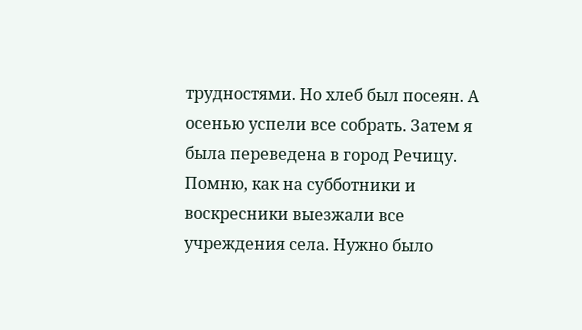трудностями. Но хлеб был посеян. А осенью успели все собрать. Затем я была переведена в город Речицу. Помню, как на субботники и воскресники выезжали все учреждения села. Нужно было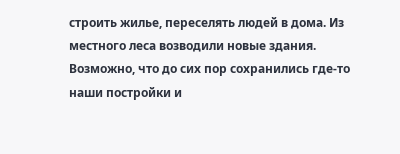строить жилье, переселять людей в дома. Из местного леса возводили новые здания. Возможно, что до сих пор сохранились где-то наши постройки и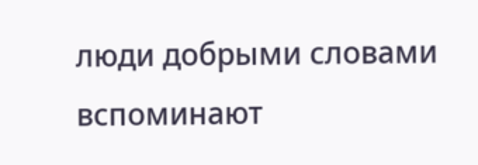люди добрыми словами вспоминают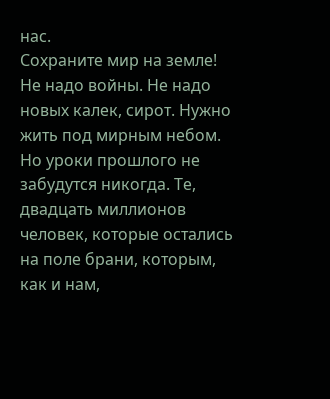нас.
Сохраните мир на земле! Не надо войны. Не надо новых калек, сирот. Нужно жить под мирным небом. Но уроки прошлого не забудутся никогда. Те, двадцать миллионов человек, которые остались на поле брани, которым, как и нам,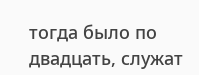тогда было по двадцать, служат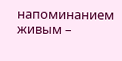напоминанием живым –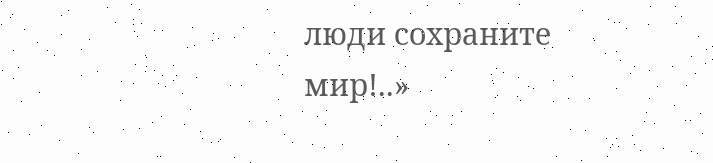люди сохраните мир!..»